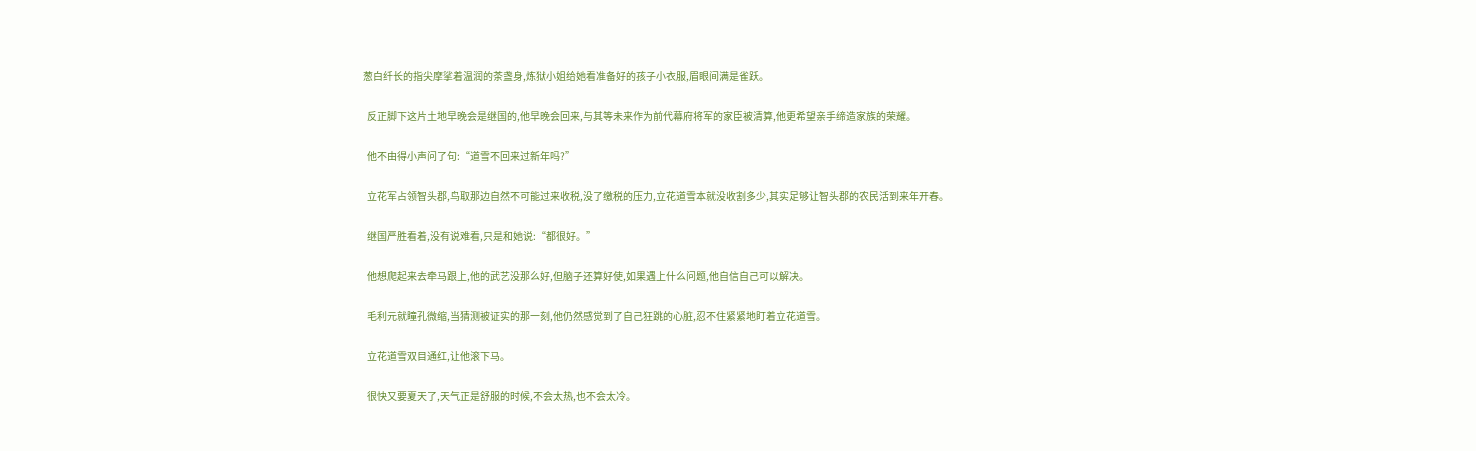葱白纤长的指尖摩挲着温润的茶盏身,炼狱小姐给她看准备好的孩子小衣服,眉眼间满是雀跃。

  反正脚下这片土地早晚会是继国的,他早晚会回来,与其等未来作为前代幕府将军的家臣被清算,他更希望亲手缔造家族的荣耀。

  他不由得小声问了句:“道雪不回来过新年吗?”

  立花军占领智头郡,鸟取那边自然不可能过来收税,没了缴税的压力,立花道雪本就没收割多少,其实足够让智头郡的农民活到来年开春。

  继国严胜看着,没有说难看,只是和她说:“都很好。”

  他想爬起来去牵马跟上,他的武艺没那么好,但脑子还算好使,如果遇上什么问题,他自信自己可以解决。

  毛利元就瞳孔微缩,当猜测被证实的那一刻,他仍然感觉到了自己狂跳的心脏,忍不住紧紧地盯着立花道雪。

  立花道雪双目通红,让他滚下马。

  很快又要夏天了,天气正是舒服的时候,不会太热,也不会太冷。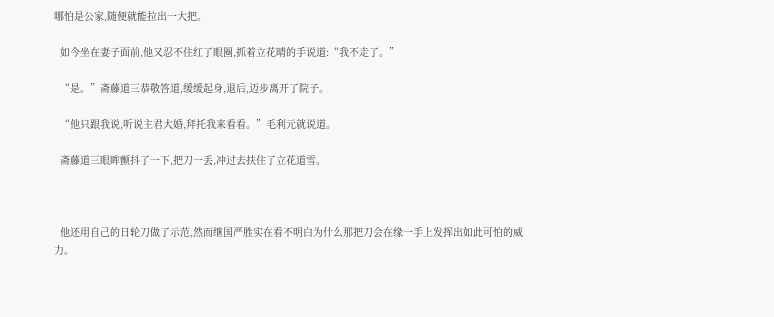哪怕是公家,随便就能拉出一大把。

  如今坐在妻子面前,他又忍不住红了眼圈,抓着立花晴的手说道:“我不走了。”

  “是。”斋藤道三恭敬答道,缓缓起身,退后,迈步离开了院子。

  “他只跟我说,听说主君大婚,拜托我来看看。”毛利元就说道。

  斋藤道三眼眸颤抖了一下,把刀一丢,冲过去扶住了立花道雪。



  他还用自己的日轮刀做了示范,然而继国严胜实在看不明白为什么那把刀会在缘一手上发挥出如此可怕的威力。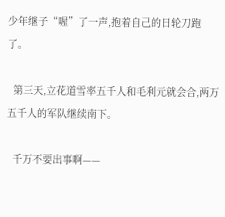少年继子“喔”了一声,抱着自己的日轮刀跑了。

  第三天,立花道雪率五千人和毛利元就会合,两万五千人的军队继续南下。

  千万不要出事啊——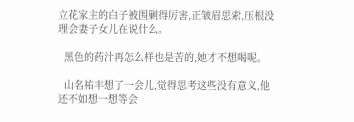立花家主的白子被围剿得厉害,正皱眉思索,压根没理会妻子女儿在说什么。

  黑色的药汁再怎么样也是苦的,她才不想喝呢。

  山名祐丰想了一会儿,觉得思考这些没有意义,他还不如想一想等会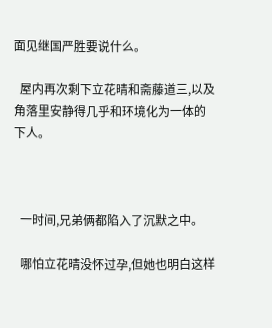面见继国严胜要说什么。

  屋内再次剩下立花晴和斋藤道三,以及角落里安静得几乎和环境化为一体的下人。



  一时间,兄弟俩都陷入了沉默之中。

  哪怕立花晴没怀过孕,但她也明白这样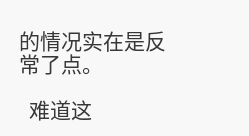的情况实在是反常了点。

  难道这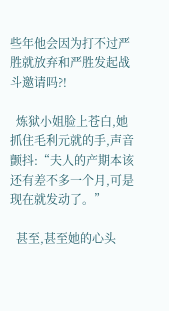些年他会因为打不过严胜就放弃和严胜发起战斗邀请吗?!

  炼狱小姐脸上苍白,她抓住毛利元就的手,声音颤抖:“夫人的产期本该还有差不多一个月,可是现在就发动了。”

  甚至,甚至她的心头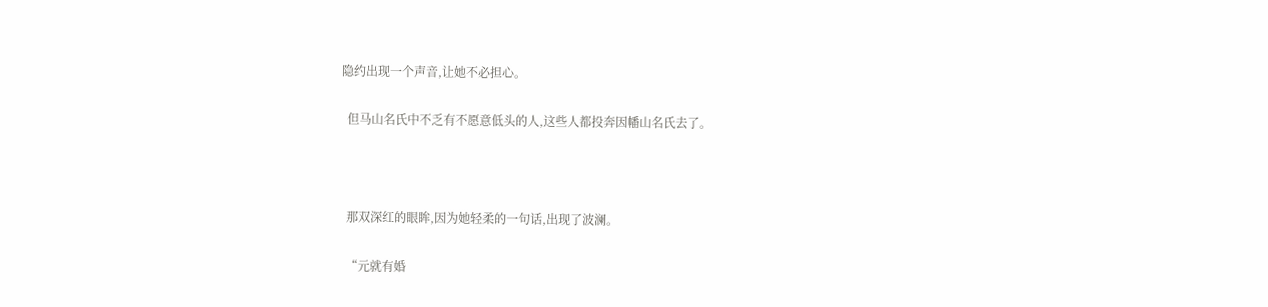隐约出现一个声音,让她不必担心。

  但马山名氏中不乏有不愿意低头的人,这些人都投奔因幡山名氏去了。



  那双深红的眼眸,因为她轻柔的一句话,出现了波澜。

  “元就有婚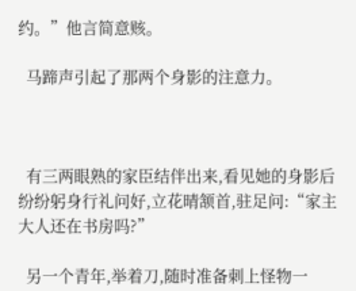约。”他言简意赅。

  马蹄声引起了那两个身影的注意力。



  有三两眼熟的家臣结伴出来,看见她的身影后纷纷躬身行礼问好,立花晴颔首,驻足问:“家主大人还在书房吗?”

  另一个青年,举着刀,随时准备刺上怪物一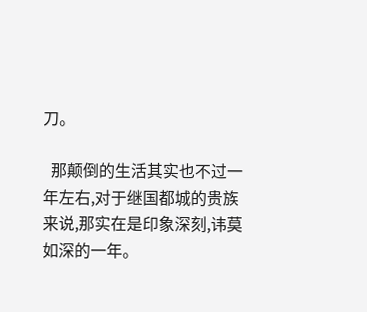刀。

  那颠倒的生活其实也不过一年左右,对于继国都城的贵族来说,那实在是印象深刻,讳莫如深的一年。